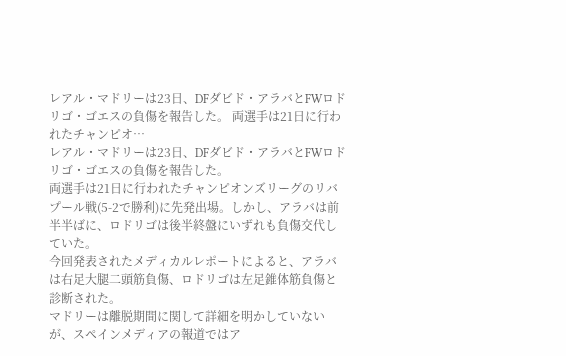レアル・マドリーは23日、DFダビド・アラバとFWロドリゴ・ゴエスの負傷を報告した。 両選手は21日に行われたチャンピオ…
レアル・マドリーは23日、DFダビド・アラバとFWロドリゴ・ゴエスの負傷を報告した。
両選手は21日に行われたチャンピオンズリーグのリバプール戦(5-2で勝利)に先発出場。しかし、アラバは前半半ばに、ロドリゴは後半終盤にいずれも負傷交代していた。
今回発表されたメディカルレポートによると、アラバは右足大腿二頭筋負傷、ロドリゴは左足錐体筋負傷と診断された。
マドリーは離脱期間に関して詳細を明かしていないが、スペインメディアの報道ではア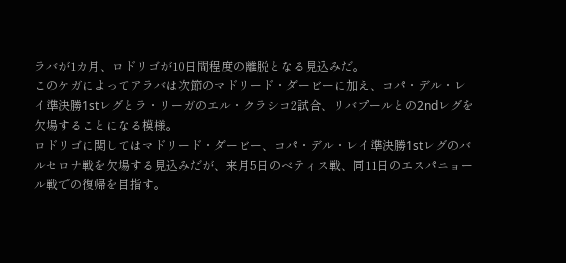ラバが1カ月、ロドリゴが10日間程度の離脱となる見込みだ。
このケガによってアラバは次節のマドリード・ダービーに加え、コパ・デル・レイ準決勝1stレグとラ・リーガのエル・クラシコ2試合、リバプールとの2ndレグを欠場することになる模様。
ロドリゴに関してはマドリード・ダービー、コパ・デル・レイ準決勝1stレグのバルセロナ戦を欠場する見込みだが、来月5日のベティス戦、同11日のエスパニョール戦での復帰を目指す。